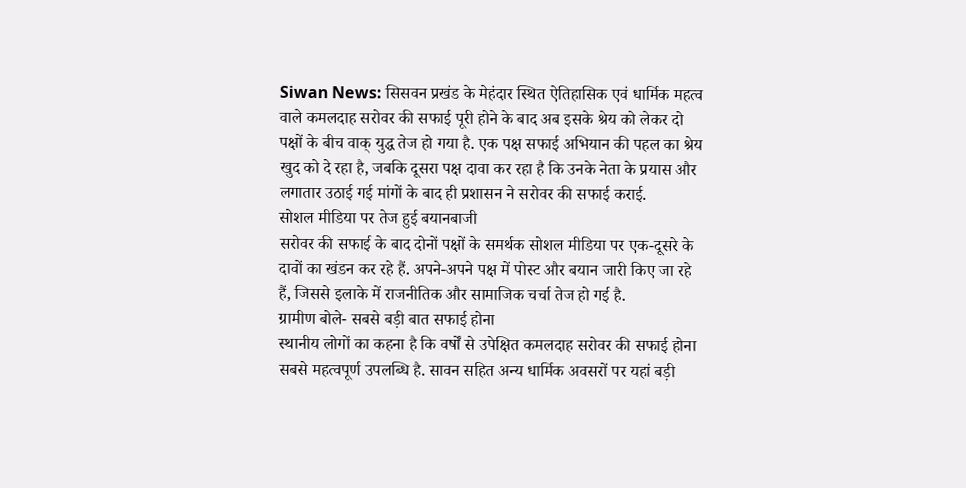Siwan News: सिसवन प्रखंड के मेहंदार स्थित ऐतिहासिक एवं धार्मिक महत्व वाले कमलदाह सरोवर की सफाई पूरी होने के बाद अब इसके श्रेय को लेकर दो पक्षों के बीच वाक् युद्ध तेज हो गया है. एक पक्ष सफाई अभियान की पहल का श्रेय खुद को दे रहा है, जबकि दूसरा पक्ष दावा कर रहा है कि उनके नेता के प्रयास और लगातार उठाई गई मांगों के बाद ही प्रशासन ने सरोवर की सफाई कराई.
सोशल मीडिया पर तेज हुई बयानबाजी
सरोवर की सफाई के बाद दोनों पक्षों के समर्थक सोशल मीडिया पर एक-दूसरे के दावों का खंडन कर रहे हैं. अपने-अपने पक्ष में पोस्ट और बयान जारी किए जा रहे हैं, जिससे इलाके में राजनीतिक और सामाजिक चर्चा तेज हो गई है.
ग्रामीण बोले- सबसे बड़ी बात सफाई होना
स्थानीय लोगों का कहना है कि वर्षों से उपेक्षित कमलदाह सरोवर की सफाई होना सबसे महत्वपूर्ण उपलब्धि है. सावन सहित अन्य धार्मिक अवसरों पर यहां बड़ी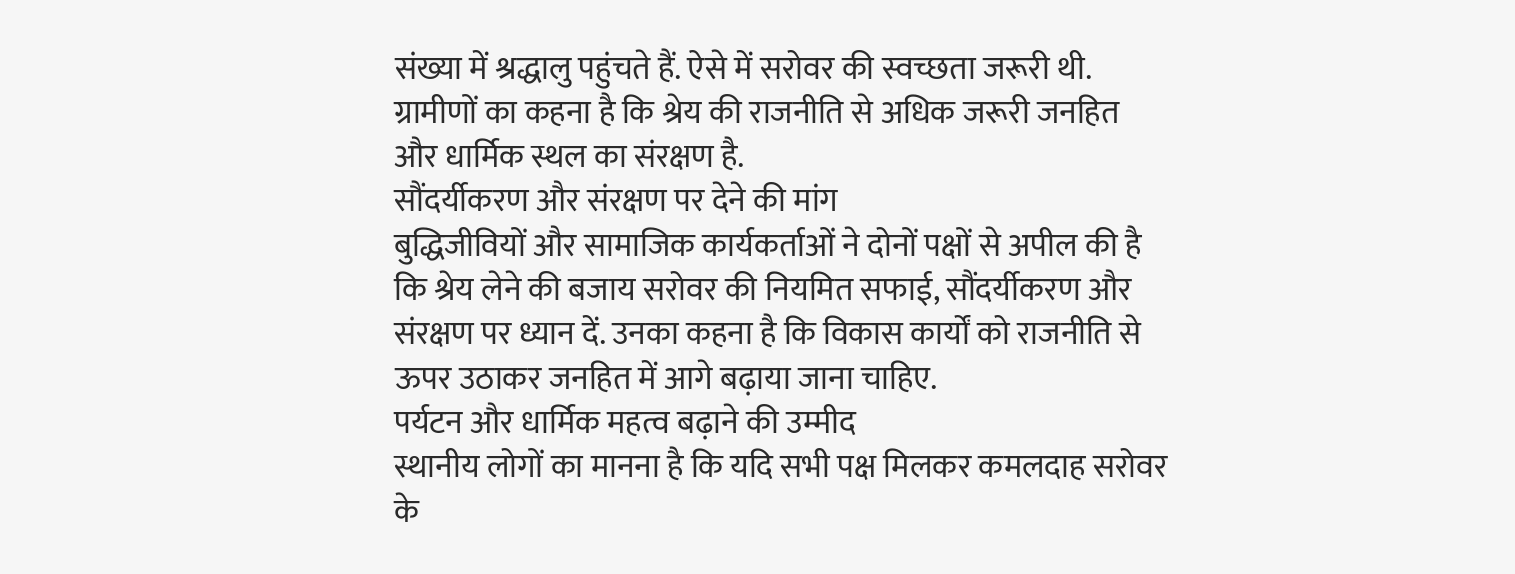संख्या में श्रद्धालु पहुंचते हैं. ऐसे में सरोवर की स्वच्छता जरूरी थी. ग्रामीणों का कहना है कि श्रेय की राजनीति से अधिक जरूरी जनहित और धार्मिक स्थल का संरक्षण है.
सौंदर्यीकरण और संरक्षण पर देने की मांग
बुद्धिजीवियों और सामाजिक कार्यकर्ताओं ने दोनों पक्षों से अपील की है कि श्रेय लेने की बजाय सरोवर की नियमित सफाई, सौंदर्यीकरण और संरक्षण पर ध्यान दें. उनका कहना है कि विकास कार्यों को राजनीति से ऊपर उठाकर जनहित में आगे बढ़ाया जाना चाहिए.
पर्यटन और धार्मिक महत्व बढ़ाने की उम्मीद
स्थानीय लोगों का मानना है कि यदि सभी पक्ष मिलकर कमलदाह सरोवर के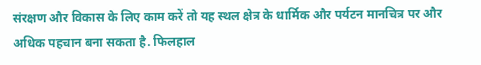संरक्षण और विकास के लिए काम करें तो यह स्थल क्षेत्र के धार्मिक और पर्यटन मानचित्र पर और अधिक पहचान बना सकता है. फिलहाल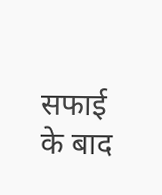सफाई के बाद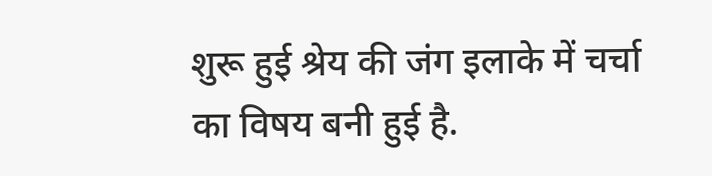शुरू हुई श्रेय की जंग इलाके में चर्चा का विषय बनी हुई है.